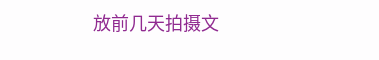放前几天拍摄文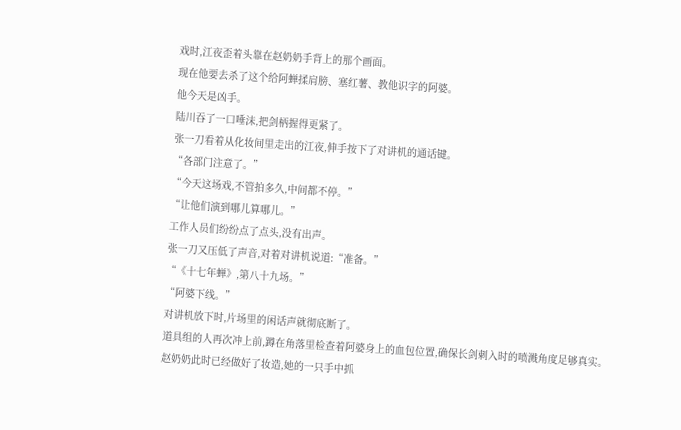戏时,江夜歪着头靠在赵奶奶手背上的那个画面。
现在他要去杀了这个给阿蝉揉肩膀、塞红薯、教他识字的阿婆。
他今天是凶手。
陆川吞了一口唾沫,把剑柄握得更紧了。
张一刀看着从化妆间里走出的江夜,伸手按下了对讲机的通话键。
“各部门注意了。”
“今天这场戏,不管拍多久,中间都不停。”
“让他们演到哪儿算哪儿。”
工作人员们纷纷点了点头,没有出声。
张一刀又压低了声音,对着对讲机说道:“准备。”
“《十七年蝉》,第八十九场。”
“阿婆下线。”
对讲机放下时,片场里的闲话声就彻底断了。
道具组的人再次冲上前,蹲在角落里检查着阿婆身上的血包位置,确保长剑刺入时的喷溅角度足够真实。
赵奶奶此时已经做好了妆造,她的一只手中抓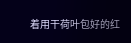着用干荷叶包好的红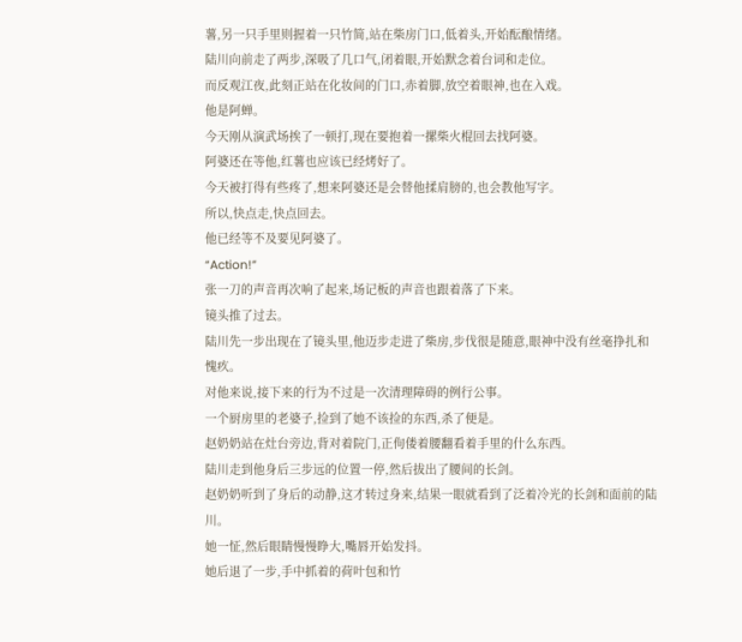薯,另一只手里则握着一只竹简,站在柴房门口,低着头,开始酝酿情绪。
陆川向前走了两步,深吸了几口气,闭着眼,开始默念着台词和走位。
而反观江夜,此刻正站在化妆间的门口,赤着脚,放空着眼神,也在入戏。
他是阿蝉。
今天刚从演武场挨了一顿打,现在要抱着一摞柴火棍回去找阿婆。
阿婆还在等他,红薯也应该已经烤好了。
今天被打得有些疼了,想来阿婆还是会替他揉肩膀的,也会教他写字。
所以,快点走,快点回去。
他已经等不及要见阿婆了。
“Action!”
张一刀的声音再次响了起来,场记板的声音也跟着落了下来。
镜头推了过去。
陆川先一步出现在了镜头里,他迈步走进了柴房,步伐很是随意,眼神中没有丝毫挣扎和愧疚。
对他来说,接下来的行为不过是一次清理障碍的例行公事。
一个厨房里的老婆子,捡到了她不该捡的东西,杀了便是。
赵奶奶站在灶台旁边,背对着院门,正佝偻着腰翻看着手里的什么东西。
陆川走到他身后三步远的位置一停,然后拔出了腰间的长剑。
赵奶奶听到了身后的动静,这才转过身来,结果一眼就看到了泛着冷光的长剑和面前的陆川。
她一怔,然后眼睛慢慢睁大,嘴唇开始发抖。
她后退了一步,手中抓着的荷叶包和竹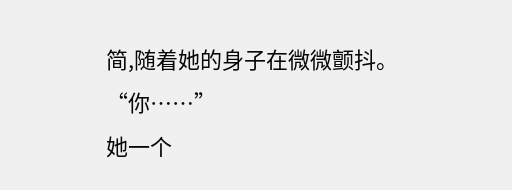简,随着她的身子在微微颤抖。
“你……”
她一个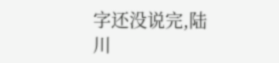字还没说完,陆川